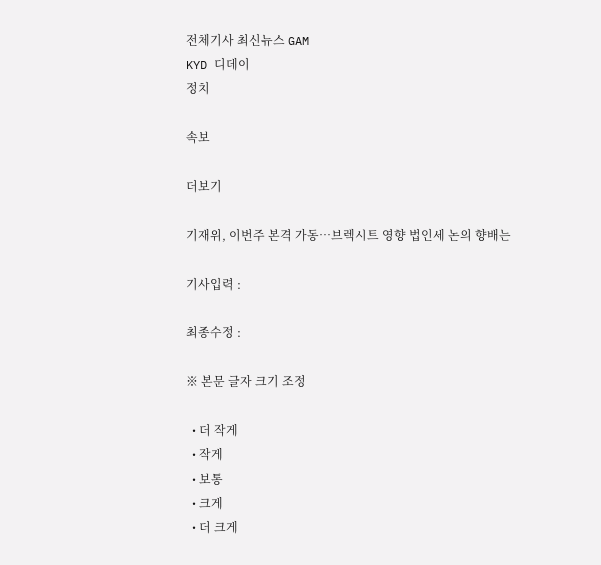전체기사 최신뉴스 GAM
KYD 디데이
정치

속보

더보기

기재위, 이번주 본격 가동…브렉시트 영향 법인세 논의 향배는

기사입력 :

최종수정 :

※ 본문 글자 크기 조정

  • 더 작게
  • 작게
  • 보통
  • 크게
  • 더 크게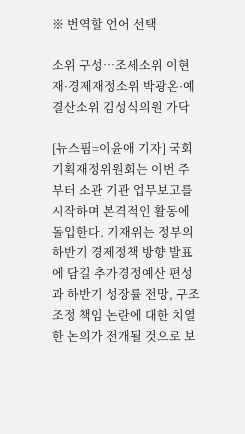※ 번역할 언어 선택

소위 구성…조세소위 이현재·경제재정소위 박광온·예결산소위 김성식의원 가닥

[뉴스핌=이윤애 기자] 국회 기획재정위원회는 이번 주부터 소관 기관 업무보고를 시작하며 본격적인 활동에 돌입한다. 기재위는 정부의 하반기 경제정책 방향 발표에 담길 추가경정예산 편성과 하반기 성장률 전망, 구조조정 책임 논란에 대한 치열한 논의가 전개될 것으로 보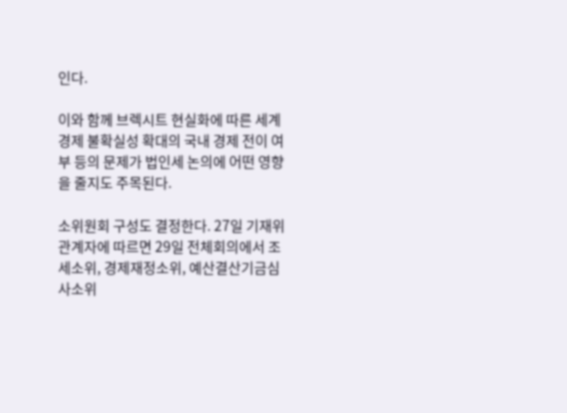인다.

이와 함께 브렉시트 현실화에 따른 세계 경제 불확실성 확대의 국내 경제 전이 여부 등의 문제가 법인세 논의에 어떤 영향을 줄지도 주목된다.

소위원회 구성도 결정한다. 27일 기재위 관계자에 따르면 29일 전체회의에서 조세소위, 경제재정소위, 예산결산기금심사소위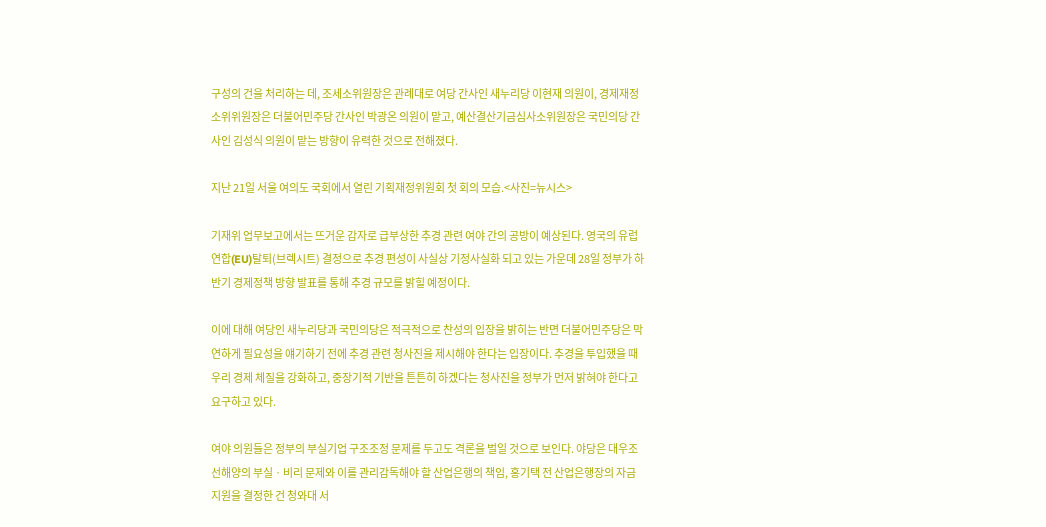구성의 건을 처리하는 데, 조세소위원장은 관례대로 여당 간사인 새누리당 이현재 의원이, 경제재정소위위원장은 더불어민주당 간사인 박광온 의원이 맡고, 예산결산기금심사소위원장은 국민의당 간사인 김성식 의원이 맡는 방향이 유력한 것으로 전해졌다.

지난 21일 서울 여의도 국회에서 열린 기획재정위원회 첫 회의 모습.<사진=뉴시스>

기재위 업무보고에서는 뜨거운 감자로 급부상한 추경 관련 여야 간의 공방이 예상된다. 영국의 유럽연합(EU)탈퇴(브렉시트) 결정으로 추경 편성이 사실상 기정사실화 되고 있는 가운데 28일 정부가 하반기 경제정책 방향 발표를 통해 추경 규모를 밝힐 예정이다.

이에 대해 여당인 새누리당과 국민의당은 적극적으로 찬성의 입장을 밝히는 반면 더불어민주당은 막연하게 필요성을 얘기하기 전에 추경 관련 청사진을 제시해야 한다는 입장이다. 추경을 투입했을 때 우리 경제 체질을 강화하고, 중장기적 기반을 튼튼히 하겠다는 청사진을 정부가 먼저 밝혀야 한다고 요구하고 있다.

여야 의원들은 정부의 부실기업 구조조정 문제를 두고도 격론을 벌일 것으로 보인다. 야당은 대우조선해양의 부실ㆍ비리 문제와 이를 관리감독해야 할 산업은행의 책임, 홍기택 전 산업은행장의 자금 지원을 결정한 건 청와대 서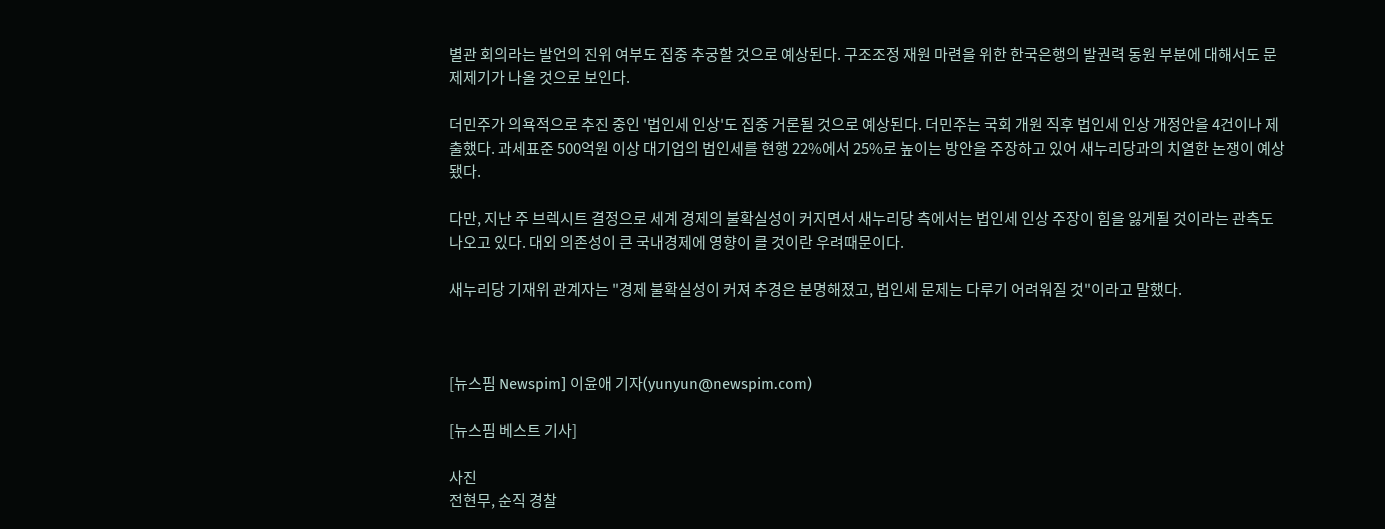별관 회의라는 발언의 진위 여부도 집중 추궁할 것으로 예상된다. 구조조정 재원 마련을 위한 한국은행의 발권력 동원 부분에 대해서도 문제제기가 나올 것으로 보인다.

더민주가 의욕적으로 추진 중인 '법인세 인상'도 집중 거론될 것으로 예상된다. 더민주는 국회 개원 직후 법인세 인상 개정안을 4건이나 제출했다. 과세표준 500억원 이상 대기업의 법인세를 현행 22%에서 25%로 높이는 방안을 주장하고 있어 새누리당과의 치열한 논쟁이 예상됐다.

다만, 지난 주 브렉시트 결정으로 세계 경제의 불확실성이 커지면서 새누리당 측에서는 법인세 인상 주장이 힘을 잃게될 것이라는 관측도 나오고 있다. 대외 의존성이 큰 국내경제에 영향이 클 것이란 우려때문이다.

새누리당 기재위 관계자는 "경제 불확실성이 커져 추경은 분명해졌고, 법인세 문제는 다루기 어려워질 것"이라고 말했다.



[뉴스핌 Newspim] 이윤애 기자(yunyun@newspim.com)

[뉴스핌 베스트 기사]

사진
전현무, 순직 경찰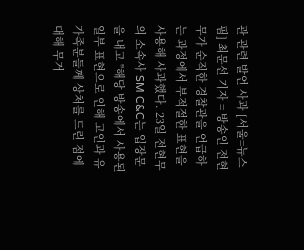관 관련 발언 사과 [서울=뉴스핌] 최문선 기자 = 방송인 전현무가 순직한 경찰관을 언급하는 과정에서 부적절한 표현을 사용해 사과했다. 23일 전현무의 소속사 SM C&C는 입장문을 내고 "해당 방송에서 사용된 일부 표현으로 인해 고인과 유가족분들께 상처를 드린 점에 대해 무거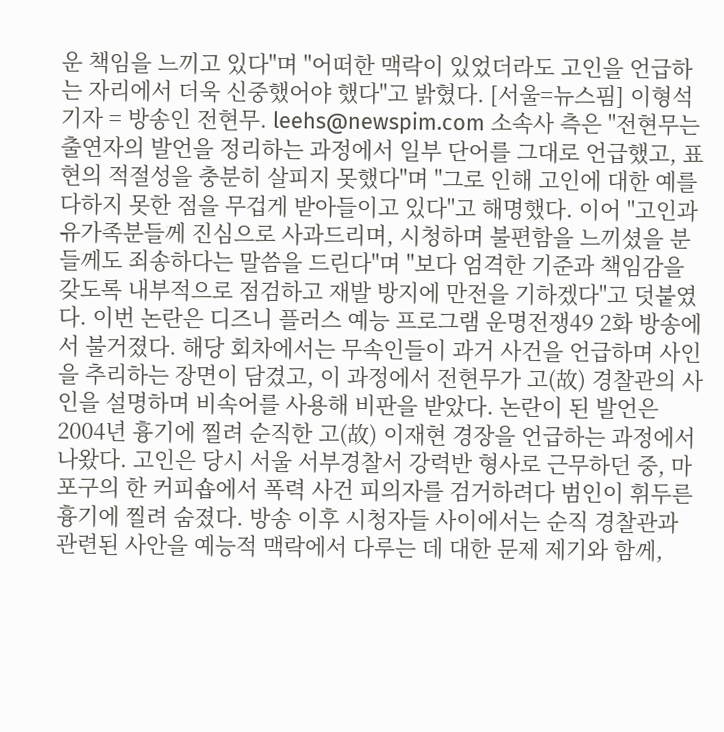운 책임을 느끼고 있다"며 "어떠한 맥락이 있었더라도 고인을 언급하는 자리에서 더욱 신중했어야 했다"고 밝혔다. [서울=뉴스핌] 이형석 기자 = 방송인 전현무. leehs@newspim.com 소속사 측은 "전현무는 출연자의 발언을 정리하는 과정에서 일부 단어를 그대로 언급했고, 표현의 적절성을 충분히 살피지 못했다"며 "그로 인해 고인에 대한 예를 다하지 못한 점을 무겁게 받아들이고 있다"고 해명했다. 이어 "고인과 유가족분들께 진심으로 사과드리며, 시청하며 불편함을 느끼셨을 분들께도 죄송하다는 말씀을 드린다"며 "보다 엄격한 기준과 책임감을 갖도록 내부적으로 점검하고 재발 방지에 만전을 기하겠다"고 덧붙였다. 이번 논란은 디즈니 플러스 예능 프로그램 운명전쟁49 2화 방송에서 불거졌다. 해당 회차에서는 무속인들이 과거 사건을 언급하며 사인을 추리하는 장면이 담겼고, 이 과정에서 전현무가 고(故) 경찰관의 사인을 설명하며 비속어를 사용해 비판을 받았다. 논란이 된 발언은 2004년 흉기에 찔려 순직한 고(故) 이재현 경장을 언급하는 과정에서 나왔다. 고인은 당시 서울 서부경찰서 강력반 형사로 근무하던 중, 마포구의 한 커피숍에서 폭력 사건 피의자를 검거하려다 범인이 휘두른 흉기에 찔려 숨졌다. 방송 이후 시청자들 사이에서는 순직 경찰관과 관련된 사안을 예능적 맥락에서 다루는 데 대한 문제 제기와 함께,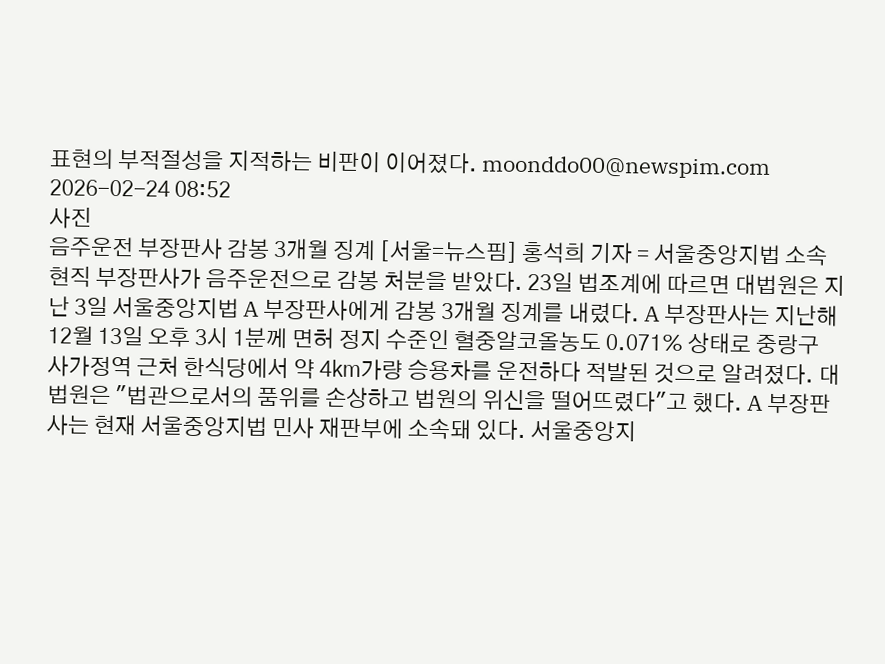표현의 부적절성을 지적하는 비판이 이어졌다. moonddo00@newspim.com 2026-02-24 08:52
사진
음주운전 부장판사 감봉 3개월 징계 [서울=뉴스핌] 홍석희 기자 = 서울중앙지법 소속 현직 부장판사가 음주운전으로 감봉 처분을 받았다. 23일 법조계에 따르면 대법원은 지난 3일 서울중앙지법 A 부장판사에게 감봉 3개월 징계를 내렸다. A 부장판사는 지난해 12월 13일 오후 3시 1분께 면허 정지 수준인 혈중알코올농도 0.071% 상태로 중랑구 사가정역 근처 한식당에서 약 4㎞가량 승용차를 운전하다 적발된 것으로 알려졌다. 대법원은 "법관으로서의 품위를 손상하고 법원의 위신을 떨어뜨렸다"고 했다. A 부장판사는 현재 서울중앙지법 민사 재판부에 소속돼 있다. 서울중앙지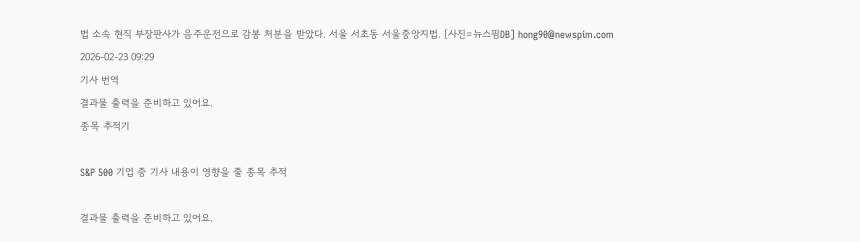법 소속 현직 부장판사가 음주운전으로 감봉 처분을 받았다. 서울 서초동 서울중앙지법. [사진=뉴스핌DB] hong90@newspim.com 2026-02-23 09:29
기사 번역
결과물 출력을 준비하고 있어요.
종목 추적기

S&P 500 기업 중 기사 내용이 영향을 줄 종목 추적

결과물 출력을 준비하고 있어요.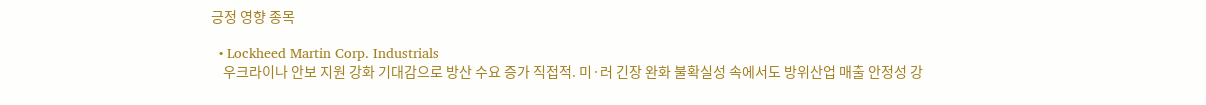긍정 영향 종목

  • Lockheed Martin Corp. Industrials
    우크라이나 안보 지원 강화 기대감으로 방산 수요 증가 직접적. 미·러 긴장 완화 불확실성 속에서도 방위산업 매출 안정성 강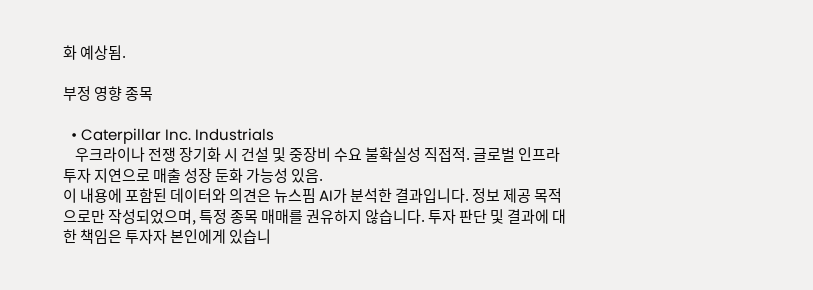화 예상됨.

부정 영향 종목

  • Caterpillar Inc. Industrials
    우크라이나 전쟁 장기화 시 건설 및 중장비 수요 불확실성 직접적. 글로벌 인프라 투자 지연으로 매출 성장 둔화 가능성 있음.
이 내용에 포함된 데이터와 의견은 뉴스핌 AI가 분석한 결과입니다. 정보 제공 목적으로만 작성되었으며, 특정 종목 매매를 권유하지 않습니다. 투자 판단 및 결과에 대한 책임은 투자자 본인에게 있습니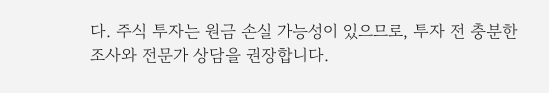다. 주식 투자는 원금 손실 가능성이 있으므로, 투자 전 충분한 조사와 전문가 상담을 권장합니다.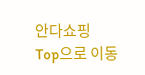안다쇼핑
Top으로 이동